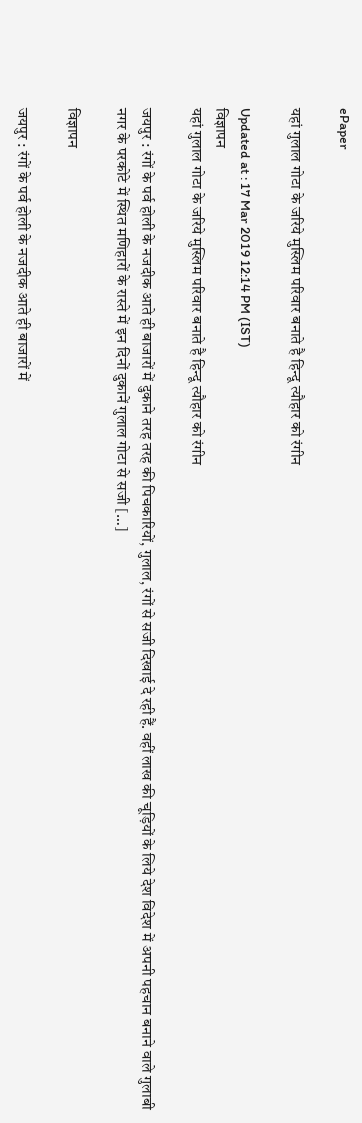ePaper

यहां गुलाल गोटा के जरिये मुस्लिम परिवार बनाते है हिन्दू त्यौहार को रंगीन

Updated at : 17 Mar 2019 12:14 PM (IST)
विज्ञापन
यहां गुलाल गोटा के जरिये मुस्लिम परिवार बनाते है हिन्दू त्यौहार को रंगीन

जयपुर : रंगों के पर्व होली के नजदीक आते ही बाजारों में दुकाने तरह तरह की पिचकारियों, गुलाल, रंगों से सजी दिखाई दे रही हैं. वहीं लाख की चूड़ियों के लिये देश विदेश में अपनी पहचान बनाने वाले गुलाबी नगर के परकोटे में स्थित मणिहारों के रास्ते में इन दिनों दुकानें गुलाल गोटा से सजी […]

विज्ञापन

जयपुर : रंगों के पर्व होली के नजदीक आते ही बाजारों में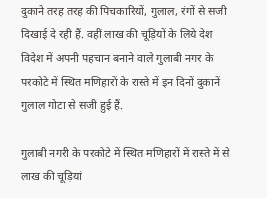दुकाने तरह तरह की पिचकारियों, गुलाल, रंगों से सजी दिखाई दे रही हैं. वहीं लाख की चूड़ियों के लिये देश विदेश में अपनी पहचान बनाने वाले गुलाबी नगर के परकोटे में स्थित मणिहारों के रास्ते में इन दिनों दुकानें गुलाल गोटा से सजी हुई हैं.

गुलाबी नगरी के परकोटे में स्थित मणिहारों में रास्ते में से लाख की चूड़ियां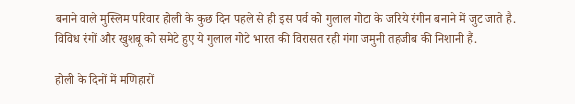बनाने वाले मुस्लिम परिवार होली के कुछ दिन पहले से ही इस पर्व को गुलाल गोटा के जरिये रंगीन बनाने में जुट जाते है. विविध रंगों और खुशबू को समेटे हुए ये गुलाल गोटे भारत की विरासत रही गंगा जमुनी तहजीब की निशानी हैं.

होली के दिनों में मणिहारों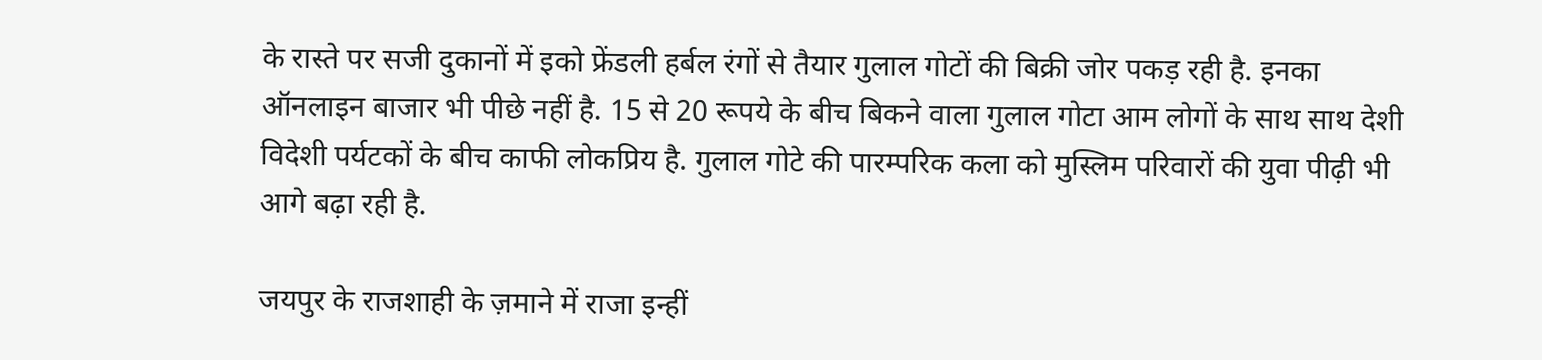के रास्ते पर सजी दुकानों में इको फ्रेंडली हर्बल रंगों से तैयार गुलाल गोटों की बिक्री जोर पकड़ रही है. इनका ऑनलाइन बाजार भी पीछे नहीं है. 15 से 20 रूपये के बीच बिकने वाला गुलाल गोटा आम लोगों के साथ साथ देशी विदेशी पर्यटकों के बीच काफी लोकप्रिय है. गुलाल गोटे की पारम्परिक कला को मुस्लिम परिवारों की युवा पीढ़ी भी आगे बढ़ा रही है.

जयपुर के राजशाही के ज़माने में राजा इन्हीं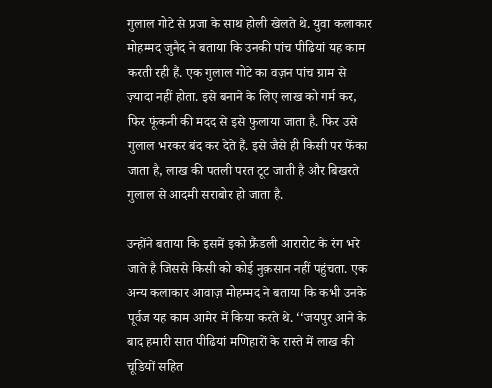गुलाल गोटे से प्रजा के साथ होली खेलते थे. युवा कलाकार मोहम्मद जुनैद ने बताया कि उनकी पांच पीढियां यह काम करती रही हैं. एक गुलाल गोटे का वज़न पांच ग्राम से ज़्यादा नहीं होता. इसे बनाने के लिए लाख को गर्म कर, फिर फूंकनी की मदद से इसे फुलाया जाता है. फिर उसे गुलाल भरकर बंद कर देते हैं. इसे जैसे ही किसी पर फेंका जाता है, लाख की पतली परत टूट जाती है और बिखरते गुलाल से आदमी सराबोर हो जाता है.

उन्होंने बताया कि इसमें इको फ्रैंडली आरारोट के रंग भरे जाते है जिससे किसी को कोई नुक़सान नहीं पहुंचता. एक अन्य कलाकार आवाज़ मोहम्मद ने बताया कि कभी उनके पूर्वज यह काम आमेर में किया करते थे. ‘‘जयपुर आने के बाद हमारी सात पीढियां मणिहारों के रास्ते में लाख की चूडियों सहित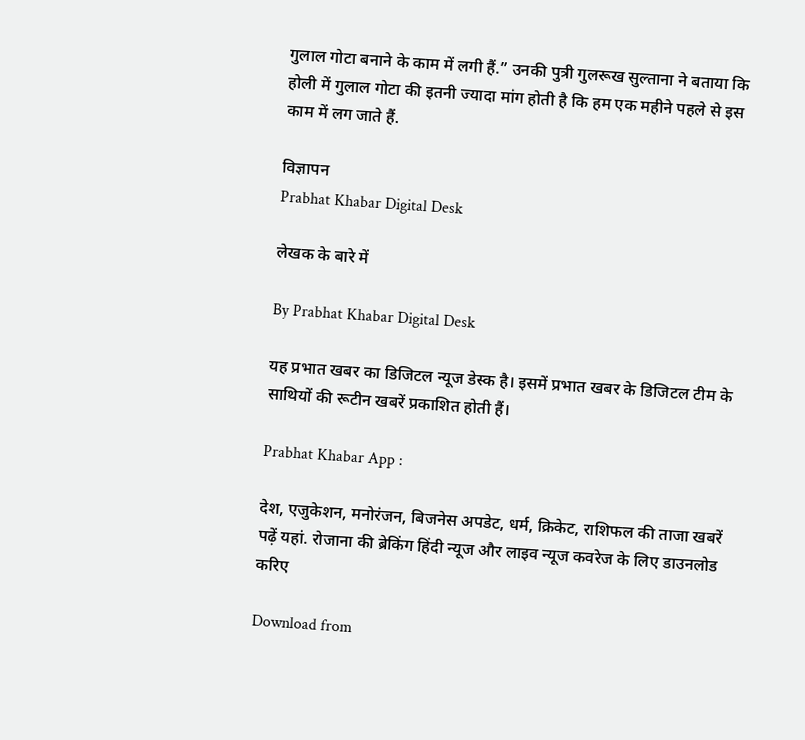गुलाल गोटा बनाने के काम में लगी हैं.” उनकी पुत्री गुलरूख सुल्ताना ने बताया कि होली में गुलाल गोटा की इतनी ज्यादा मांग होती है कि हम एक महीने पहले से इस काम में लग जाते हैं.

विज्ञापन
Prabhat Khabar Digital Desk

लेखक के बारे में

By Prabhat Khabar Digital Desk

यह प्रभात खबर का डिजिटल न्यूज डेस्क है। इसमें प्रभात खबर के डिजिटल टीम के साथियों की रूटीन खबरें प्रकाशित होती हैं।

Prabhat Khabar App :

देश, एजुकेशन, मनोरंजन, बिजनेस अपडेट, धर्म, क्रिकेट, राशिफल की ताजा खबरें पढ़ें यहां. रोजाना की ब्रेकिंग हिंदी न्यूज और लाइव न्यूज कवरेज के लिए डाउनलोड करिए

Download from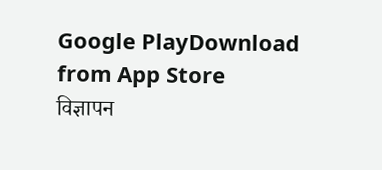Google PlayDownload from App Store
विज्ञापन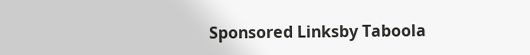Sponsored Linksby Taboola